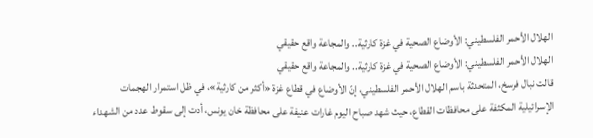الهلال الأحمر الفلسطيني: الأوضاع الصحية في غزة كارثية.. والمجاعة واقع حقيقي
الهلال الأحمر الفلسطيني: الأوضاع الصحية في غزة كارثية.. والمجاعة واقع حقيقي
قالت نبال فرسخ، المتحدثة باسم الهلال الأحمر الفلسطيني، إنّ الأوضاع في قطاع غزة «أكثر من كارثية»، في ظل استمرار الهجمات الإسرائيلية المكثفة على محافظات القطاع، حيث شهد صباح اليوم غارات عنيفة على محافظة خان يونس، أدت إلى سقوط عدد من الشهداء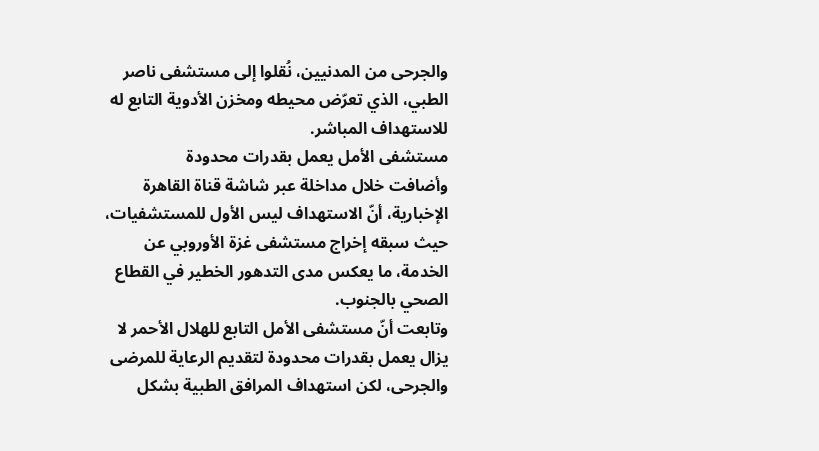والجرحى من المدنيين، نُقلوا إلى مستشفى ناصر الطبي، الذي تعرّض محيطه ومخزن الأدوية التابع له للاستهداف المباشر.
مستشفى الأمل يعمل بقدرات محدودة
وأضافت خلال مداخلة عبر شاشة قناة القاهرة الإخبارية، أنّ الاستهداف ليس الأول للمستشفيات، حيث سبقه إخراج مستشفى غزة الأوروبي عن الخدمة، ما يعكس مدى التدهور الخطير في القطاع الصحي بالجنوب.
وتابعت أنّ مستشفى الأمل التابع للهلال الأحمر لا يزال يعمل بقدرات محدودة لتقديم الرعاية للمرضى والجرحى، لكن استهداف المرافق الطبية بشكل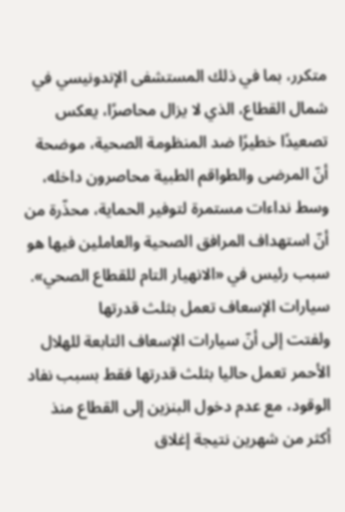متكرر، بما في ذلك المستشفى الإندونيسي في شمال القطاع، الذي لا يزال محاصرًا، يعكس تصعيدًا خطيرًا ضد المنظومة الصحية، موضحة أنّ المرضى والطواقم الطبية محاصرون داخله، وسط نداءات مستمرة لتوفير الحماية، محذّرة من أنّ استهداف المرافق الصحية والعاملين فيها هو سبب رئيس في «الانهيار التام للقطاع الصحي».
سيارات الإسعاف تعمل بثلث قدرتها
ولفتت إلى أنّ سيارات الإسعاف التابعة للهلال الأحمر تعمل حاليا بثلث قدرتها فقط بسبب نفاد الوقود، مع عدم دخول البنزين إلى القطاع منذ أكثر من شهرين نتيجة إغلاق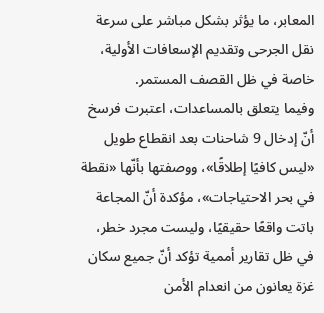المعابر، ما يؤثر بشكل مباشر على سرعة نقل الجرحى وتقديم الإسعافات الأولية، خاصة في ظل القصف المستمر.
وفيما يتعلق بالمساعدات، اعتبرت فرسخ أنّ إدخال 9 شاحنات بعد انقطاع طويل «ليس كافيًا إطلاقًا»، ووصفتها بأنّها «نقطة في بحر الاحتياجات»، مؤكدة أنّ المجاعة باتت واقعًا حقيقيًا، وليست مجرد خطر، في ظل تقارير أممية تؤكد أنّ جميع سكان غزة يعانون من انعدام الأمن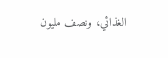الغذائي، ونصف مليون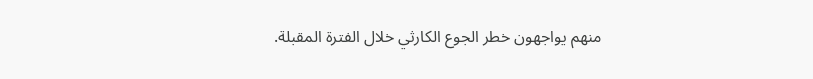منهم يواجهون خطر الجوع الكارثي خلال الفترة المقبلة.